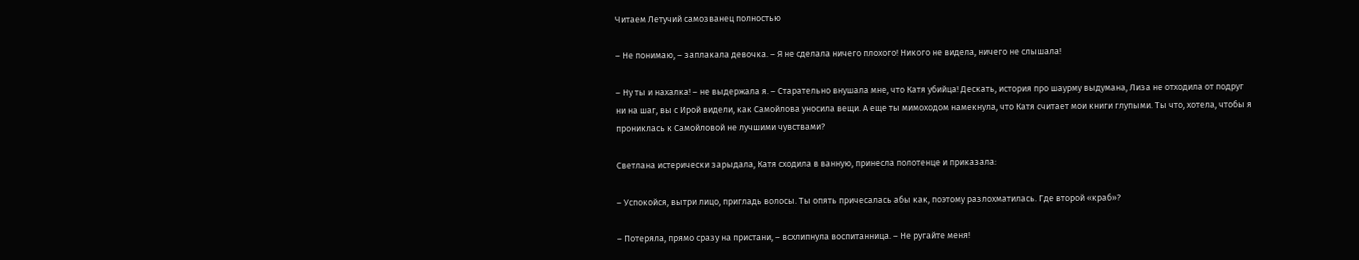Читаем Летучий самозванец полностью

– Не понимаю, – заплакала девочка. – Я не сделала ничего плохого! Никого не видела, ничего не слышала!

– Ну ты и нахалка! – не выдержала я. – Старательно внушала мне, что Катя убийца! Дескать, история про шаурму выдумана, Лиза не отходила от подруг ни на шаг, вы с Ирой видели, как Самойлова уносила вещи. А еще ты мимоходом намекнула, что Катя считает мои книги глупыми. Ты что, хотела, чтобы я прониклась к Самойловой не лучшими чувствами?

Светлана истерически зарыдала, Катя сходила в ванную, принесла полотенце и приказала:

– Успокойся, вытри лицо, пригладь волосы. Ты опять причесалась абы как, поэтому разлохматилась. Где второй «краб»?

– Потеряла, прямо сразу на пристани, – всхлипнула воспитанница. – Не ругайте меня!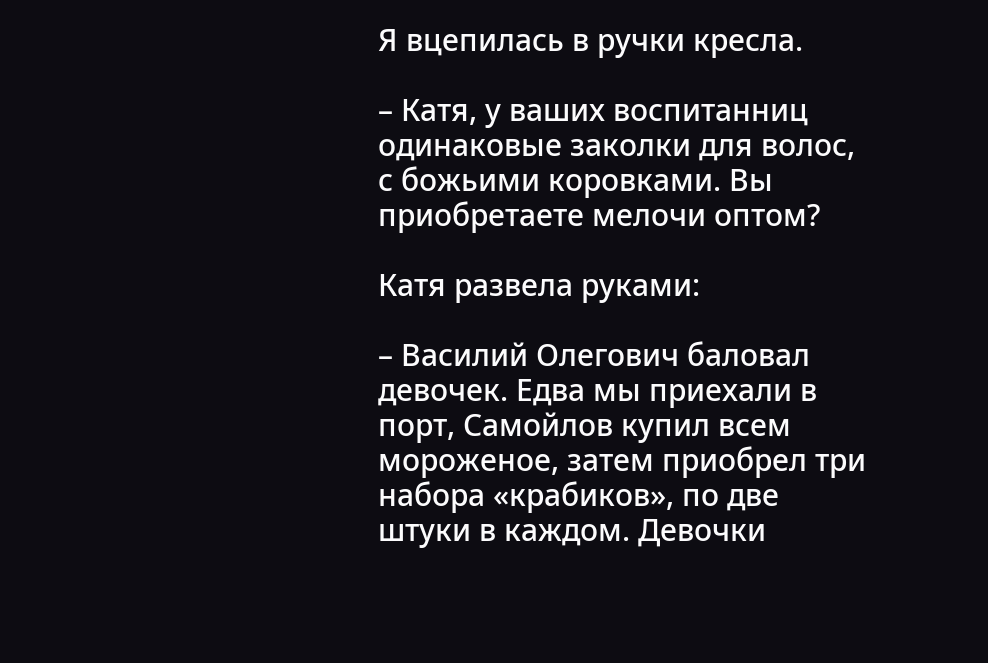Я вцепилась в ручки кресла.

– Катя, у ваших воспитанниц одинаковые заколки для волос, с божьими коровками. Вы приобретаете мелочи оптом?

Катя развела руками:

– Василий Олегович баловал девочек. Едва мы приехали в порт, Самойлов купил всем мороженое, затем приобрел три набора «крабиков», по две штуки в каждом. Девочки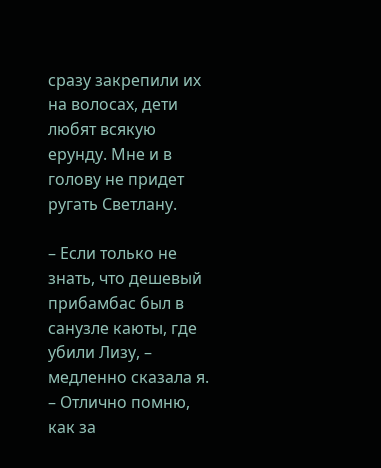сразу закрепили их на волосах, дети любят всякую ерунду. Мне и в голову не придет ругать Светлану.

– Если только не знать, что дешевый прибамбас был в санузле каюты, где убили Лизу, – медленно сказала я. – Отлично помню, как за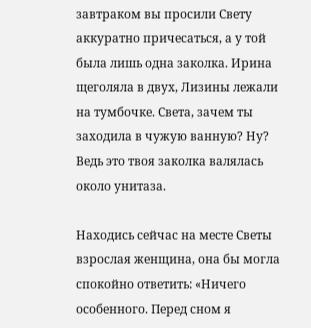завтраком вы просили Свету аккуратно причесаться, а у той была лишь одна заколка. Ирина щеголяла в двух, Лизины лежали на тумбочке. Света, зачем ты заходила в чужую ванную? Ну? Ведь это твоя заколка валялась около унитаза.

Находись сейчас на месте Светы взрослая женщина, она бы могла спокойно ответить: «Ничего особенного. Перед сном я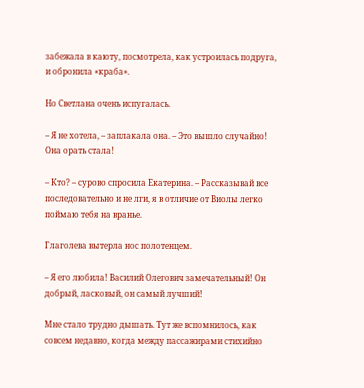забежала в каюту, посмотрела, как устроилась подруга, и обронила «краба».

Но Светлана очень испугалась.

– Я не хотела, – заплакала она. – Это вышло случайно! Она орать стала!

– Кто? – сурово спросила Екатерина. – Рассказывай все последовательно и не лги, я в отличие от Виолы легко поймаю тебя на вранье.

Глаголева вытерла нос полотенцем.

– Я его любила! Василий Олегович замечательный! Он добрый, ласковый, он самый лучший!

Мне стало трудно дышать. Тут же вспомнилось, как совсем недавно, когда между пассажирами стихийно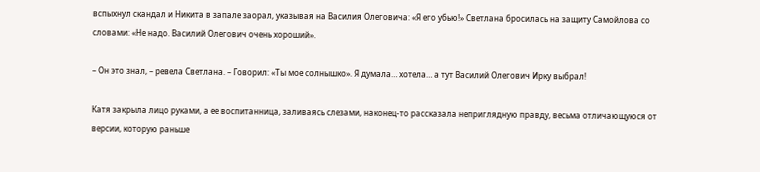вспыхнул скандал и Никита в запале заорал, указывая на Василия Олеговича: «Я его убью!» Светлана бросилась на защиту Самойлова со словами: «Не надо. Василий Олегович очень хороший».

– Он это знал, – ревела Светлана. – Говорил: «Ты мое солнышко». Я думала… хотела… а тут Василий Олегович Ирку выбрал!

Катя закрыла лицо руками, а ее воспитанница, заливаясь слезами, наконец-то рассказала неприглядную правду, весьма отличающуюся от версии, которую раньше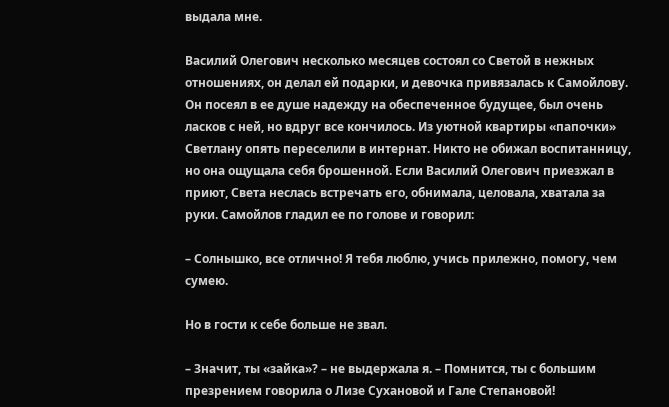выдала мне.

Василий Олегович несколько месяцев состоял со Светой в нежных отношениях, он делал ей подарки, и девочка привязалась к Самойлову. Он посеял в ее душе надежду на обеспеченное будущее, был очень ласков с ней, но вдруг все кончилось. Из уютной квартиры «папочки» Светлану опять переселили в интернат. Никто не обижал воспитанницу, но она ощущала себя брошенной. Если Василий Олегович приезжал в приют, Света неслась встречать его, обнимала, целовала, хватала за руки. Самойлов гладил ее по голове и говорил:

– Солнышко, все отлично! Я тебя люблю, учись прилежно, помогу, чем сумею.

Но в гости к себе больше не звал.

– Значит, ты «зайка»? – не выдержала я. – Помнится, ты с большим презрением говорила о Лизе Сухановой и Гале Степановой!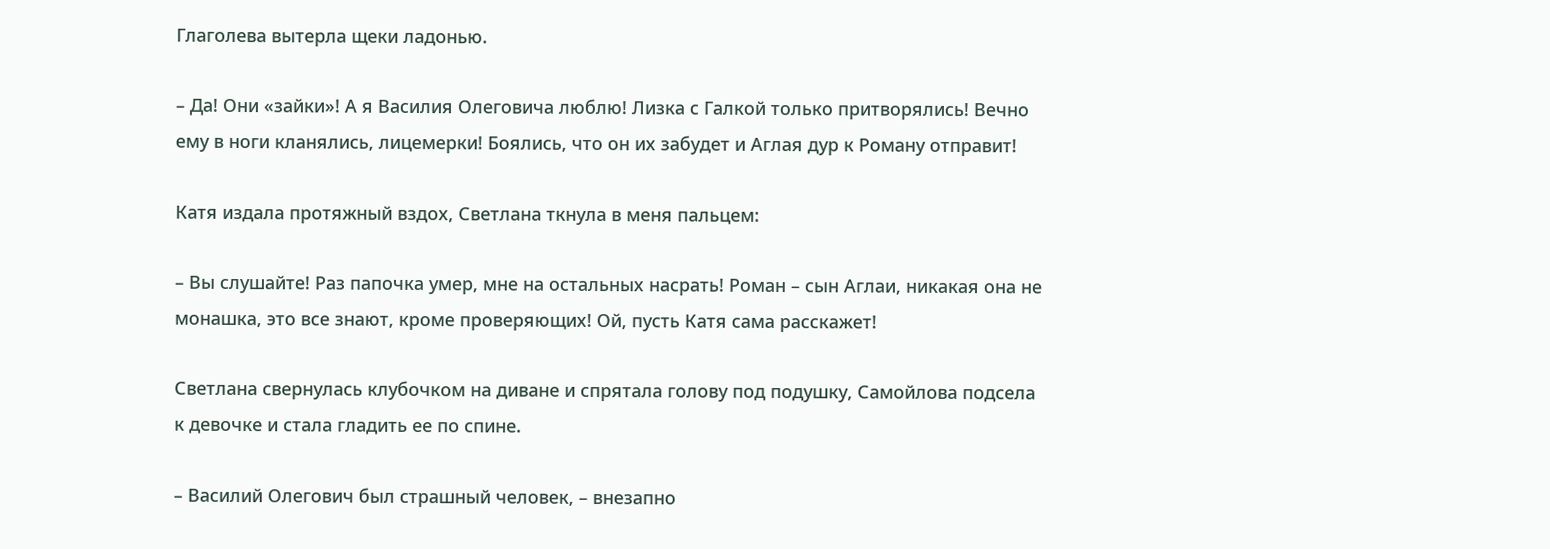Глаголева вытерла щеки ладонью.

– Да! Они «зайки»! А я Василия Олеговича люблю! Лизка с Галкой только притворялись! Вечно ему в ноги кланялись, лицемерки! Боялись, что он их забудет и Аглая дур к Роману отправит!

Катя издала протяжный вздох, Светлана ткнула в меня пальцем:

– Вы слушайте! Раз папочка умер, мне на остальных насрать! Роман – сын Аглаи, никакая она не монашка, это все знают, кроме проверяющих! Ой, пусть Катя сама расскажет!

Светлана свернулась клубочком на диване и спрятала голову под подушку, Самойлова подсела к девочке и стала гладить ее по спине.

– Василий Олегович был страшный человек, – внезапно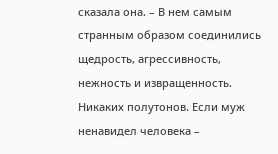сказала она. – В нем самым странным образом соединились щедрость, агрессивность, нежность и извращенность. Никаких полутонов. Если муж ненавидел человека –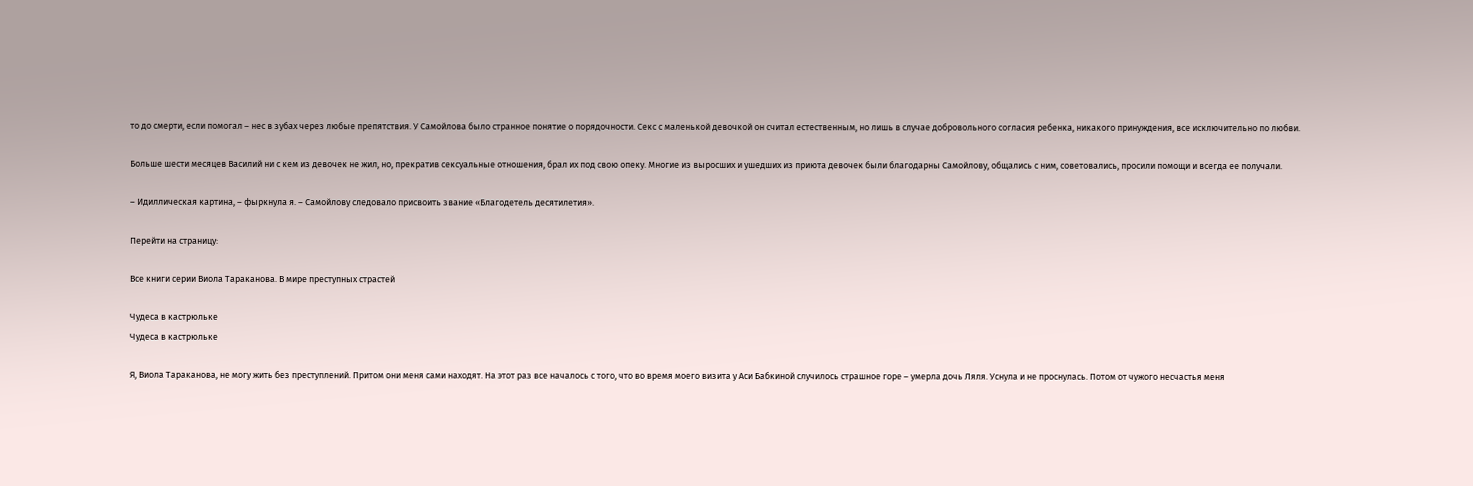то до смерти, если помогал – нес в зубах через любые препятствия. У Самойлова было странное понятие о порядочности. Секс с маленькой девочкой он считал естественным, но лишь в случае добровольного согласия ребенка, никакого принуждения, все исключительно по любви.

Больше шести месяцев Василий ни с кем из девочек не жил, но, прекратив сексуальные отношения, брал их под свою опеку. Многие из выросших и ушедших из приюта девочек были благодарны Самойлову, общались с ним, советовались, просили помощи и всегда ее получали.

– Идиллическая картина, – фыркнула я. – Самойлову следовало присвоить звание «Благодетель десятилетия».

Перейти на страницу:

Все книги серии Виола Тараканова. В мире преступных страстей

Чудеса в кастрюльке
Чудеса в кастрюльке

Я, Виола Тараканова, не могу жить без преступлений. Притом они меня сами находят. На этот раз все началось с того, что во время моего визита у Аси Бабкиной случилось страшное горе – умерла дочь Ляля. Уснула и не проснулась. Потом от чужого несчастья меня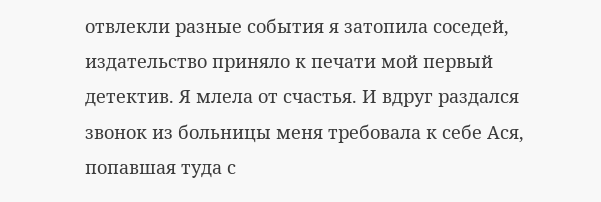отвлекли разные события я затопила соседей, издательство приняло к печати мой первый детектив. Я млела от счастья. И вдруг раздался звонок из больницы меня требовала к себе Ася, попавшая туда с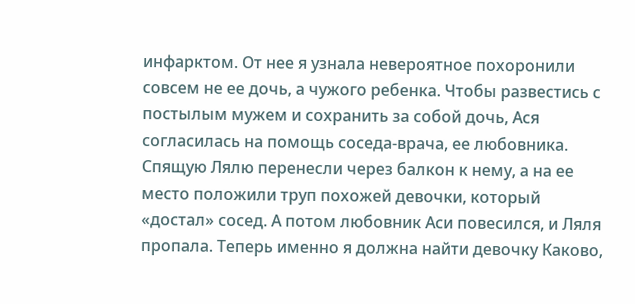инфарктом. От нее я узнала невероятное похоронили совсем не ее дочь, а чужого ребенка. Чтобы развестись с постылым мужем и сохранить за собой дочь, Ася согласилась на помощь соседа-врача, ее любовника. Спящую Лялю перенесли через балкон к нему, а на ее место положили труп похожей девочки, который «достал» сосед. А потом любовник Аси повесился, и Ляля пропала. Теперь именно я должна найти девочку Каково,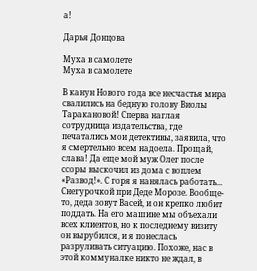а!

Дарья Донцова

Муха в самолете
Муха в самолете

В канун Нового года все несчастья мира свалились на бедную голову Виолы Таракановой! Сперва наглая сотрудница издательства, где печатались мои детективы, заявила, что я смертельно всем надоела. Прощай, слава! Да еще мой муж Олег после ссоры выскочил из дома с воплем «Развод!». С горя я нанялась работать... Снегурочкой при Деде Морозе. Вообще-то, деда зовут Васей, и он крепко любит поддать. На его машине мы объехали всех клиентов, но к последнему визиту он вырубился, и я понеслась разруливать ситуацию. Похоже, нас в этой коммуналке никто не ждал, в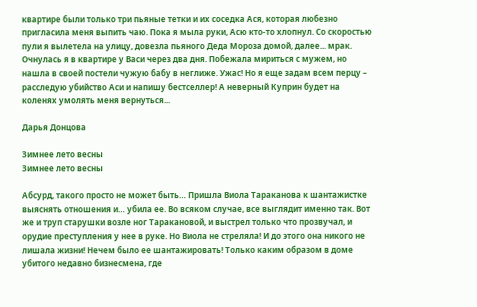квартире были только три пьяные тетки и их соседка Ася, которая любезно пригласила меня выпить чаю. Пока я мыла руки, Асю кто-то хлопнул. Со скоростью пули я вылетела на улицу, довезла пьяного Деда Мороза домой, далее... мрак. Очнулась я в квартире у Васи через два дня. Побежала мириться с мужем, но нашла в своей постели чужую бабу в неглиже. Ужас! Но я еще задам всем перцу – расследую убийство Аси и напишу бестселлер! А неверный Куприн будет на коленях умолять меня вернуться...

Дарья Донцова

Зимнее лето весны
Зимнее лето весны

Абсурд, такого просто не может быть… Пришла Виола Тараканова к шантажистке выяснять отношения и… убила ее. Во всяком случае, все выглядит именно так. Вот же и труп старушки возле ног Таракановой, и выстрел только что прозвучал, и орудие преступления у нее в руке. Но Виола не стреляла! И до этого она никого не лишала жизни! Нечем было ее шантажировать! Только каким образом в доме убитого недавно бизнесмена, где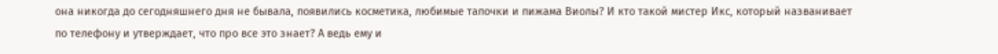она никогда до сегодняшнего дня не бывала, появились косметика, любимые тапочки и пижама Виолы? И кто такой мистер Икс, который названивает по телефону и утверждает, что про все это знает? А ведь ему и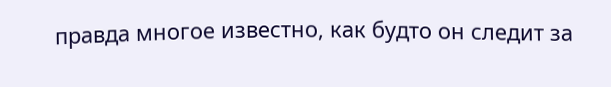правда многое известно, как будто он следит за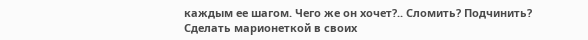каждым ее шагом. Чего же он хочет?.. Сломить? Подчинить? Сделать марионеткой в своих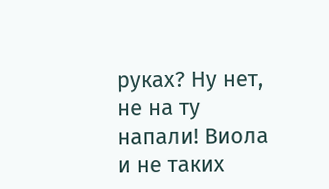руках? Ну нет, не на ту напали! Виола и не таких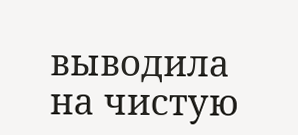выводила на чистую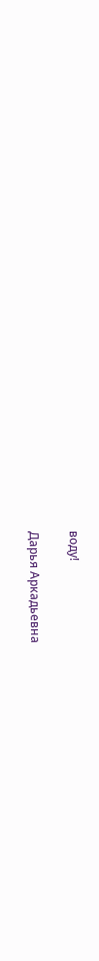воду!

Дарья Аркадьевна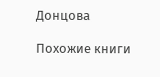Донцова

Похожие книги